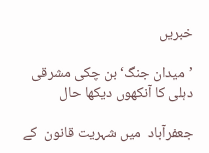خبریں

’میدان جنگ‘ بن چکی مشرقی دہلی کا آنکھوں دیکھا حال

جعفرآباد  میں شہریت قانون  کے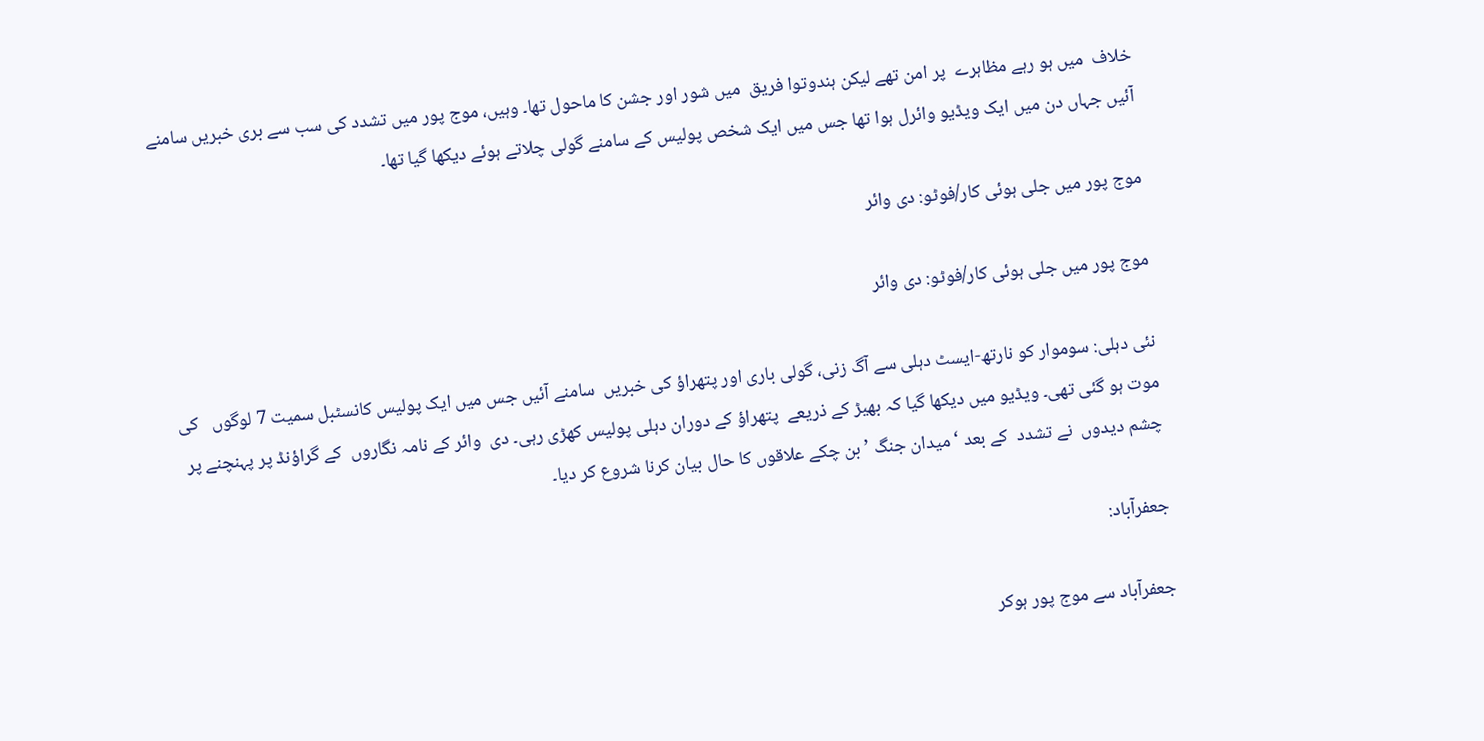خلاف  میں ہو رہے مظاہرے  پر امن تھے لیکن ہندوتوا فریق  میں شور اور جشن کا ماحول تھا۔ وہیں، موج پور میں تشدد کی سب سے بری خبریں سامنے آئیں جہاں دن میں ایک ویڈیو وائرل ہوا تھا جس میں ایک شخص پولیس کے سامنے گولی چلاتے ہوئے دیکھا گیا تھا۔

موج پور میں جلی ہوئی کار/فوٹو: دی وائر

موج پور میں جلی ہوئی کار/فوٹو: دی وائر

نئی دہلی: سوموار کو نارتھ-ایسٹ دہلی سے آگ زنی، گولی باری اور پتھراؤ کی خبریں  سامنے آئیں جس میں ایک پولیس کانسٹبل سمیت 7 لوگوں   کی موت ہو گئی تھی۔ ویڈیو میں دیکھا گیا کہ بھیڑ کے ذریعے  پتھراؤ کے دوران دہلی پولیس کھڑی رہی۔ دی  وائر کے نامہ نگاروں  کے گراؤنڈ پر پہنچنے پر چشم دیدوں  نے تشدد  کے بعد ‘میدان جنگ ’ بن چکے علاقوں کا حال بیان کرنا شروع کر دیا۔

جعفرآباد:

جعفرآباد سے موج پور ہوکر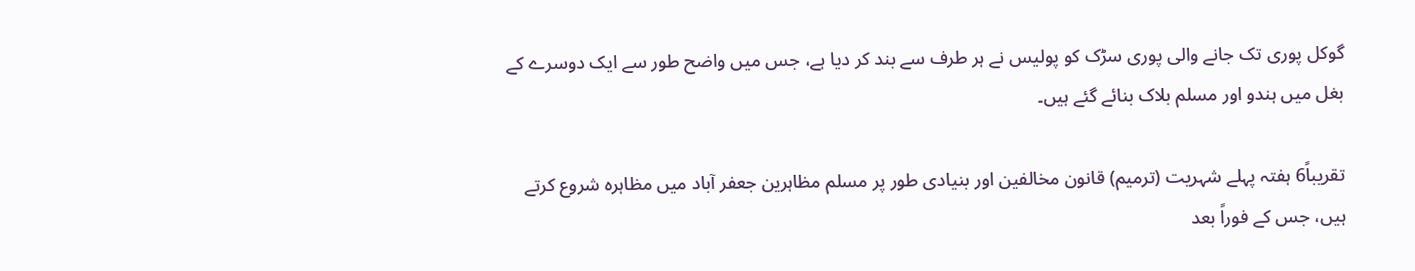گوکل پوری تک جانے والی پوری سڑک کو پولیس نے ہر طرف سے بند کر دیا ہے، جس میں واضح طور سے ایک دوسرے کے بغل میں ہندو اور مسلم بلاک بنائے گئے ہیں۔

تقریباً6 ہفتہ پہلے شہریت (ترمیم) قانون مخالفین اور بنیادی طور پر مسلم مظاہرین جعفر آباد میں مظاہرہ شروع کرتے ہیں، جس کے فوراً بعد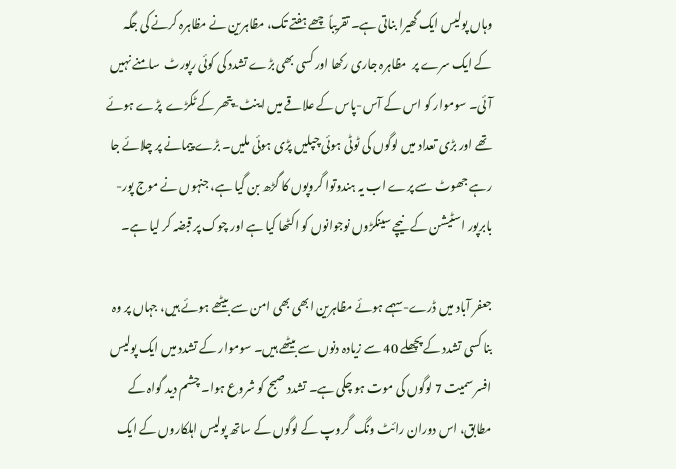وہاں پولیس ایک گھیرا بناتی ہے۔ تقریباً چھے ہفتے تک، مظاہرین نے مظاہرہ کرنے کی جگہ  کے ایک سرے پر  مظاہرہ جاری رکھا اور کسی بھی بڑے تشدد کی کوئی رپورٹ  سامنے نہیں آئی۔ سوموار کو اس کے آس-پاس کے علاقے میں اینٹ-پتھر کے ٹکڑے  پڑے ہوئے تھے اور بڑی تعداد میں لوگوں کی ٹوٹی ہوئی چپلیں پڑی ہوئی ملیں۔ بڑے پیمانے پر چلائے جا رہے جھوٹ سے پرے اب یہ ہندوتوا گروپوں کا گڑھ بن گیا ہے، جنہوں نے موج پور-بابرپور اسٹیشن کے نیچے سینکڑوں نوجوانوں کو اکٹھا کیا ہے اور چوک پر قبضہ کر لیا ہے۔

جعفر آباد میں ڈرے-سہمے ہوئے مظاہرین ابھی بھی امن سے بیٹھے ہوئے ہیں، جہاں پر وہ بنا کسی تشدد کے پچھلے 40 سے زیادہ دنوں سے بیٹھے ہیں۔ سوموار کے تشدد میں ایک پولیس افسر سمیت 7 لوگوں کی موت ہو چکی ہے۔ تشدد صبح کو شروع ہوا۔ چشم دید گواہ کے مطابق، اس دوران رائٹ ونگ  گروپ کے لوگوں کے ساتھ پولیس اہلکاروں کے ایک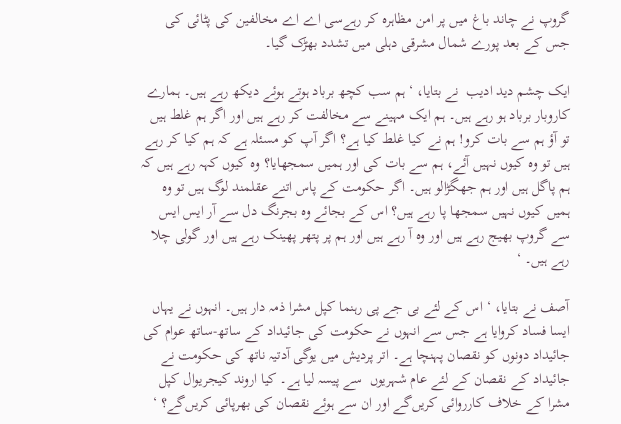گروپ نے چاند باغ میں پر امن مظاہرہ کر رہےسی اے اے مخالفین کی پٹائی کی جس کے بعد پورے شمال مشرقی دہلی میں تشدد بھڑک گیا۔

ایک چشم دید ادیب  نے بتایا، ‘ ہم سب کچھ برباد ہوتے ہوئے دیکھ رہے ہیں۔ ہمارے کاروبار برباد ہو رہے ہیں۔ ہم ایک مہینے سے مخالفت کر رہے ہیں اور اگر ہم غلط ہیں تو آؤ ہم سے بات کرو! ہم نے کیا غلط کیا ہے؟ اگر آپ کو مسئلہ ہے کہ ہم کیا کر رہے ہیں تو وہ کیوں نہیں آئے، ہم سے بات کی اور ہمیں سمجھایا؟ وہ کیوں کہہ رہے ہیں کہ ہم پاگل ہیں اور ہم جھگڑالو ہیں۔ اگر حکومت کے پاس اتنے عقلمند لوگ ہیں تو وہ ہمیں کیوں نہیں سمجھا پا رہے ہیں؟ اس کے بجائے وہ بجرنگ دل سے آر ایس ایس سے گروپ بھیج رہے ہیں اور وہ آ رہے ہیں اور ہم پر پتھر پھینک رہے ہیں اور گولی چلا رہے ہیں۔ ‘

آصف نے بتایا، ‘ اس کے لئے بی جے پی رہنما کپل مشرا ذمہ دار ہیں۔ انہوں نے یہاں ایسا فساد کروایا ہے جس سے انہوں نے حکومت کی جائیداد کے ساتھ-ساتھ عوام کی جائیداد دونوں کو نقصان پہنچا ہے۔ اتر پردیش میں یوگی آدتیہ ناتھ کی حکومت نے جائیداد کے نقصان کے لئے عام شہریوں  سے پیسہ لیا ہے۔ کیا اروند کیجریوال کپل مشرا کے خلاف کارروائی کریں‌گے اور ان سے ہوئے نقصان کی بھرپائی کریں‌گے؟ ‘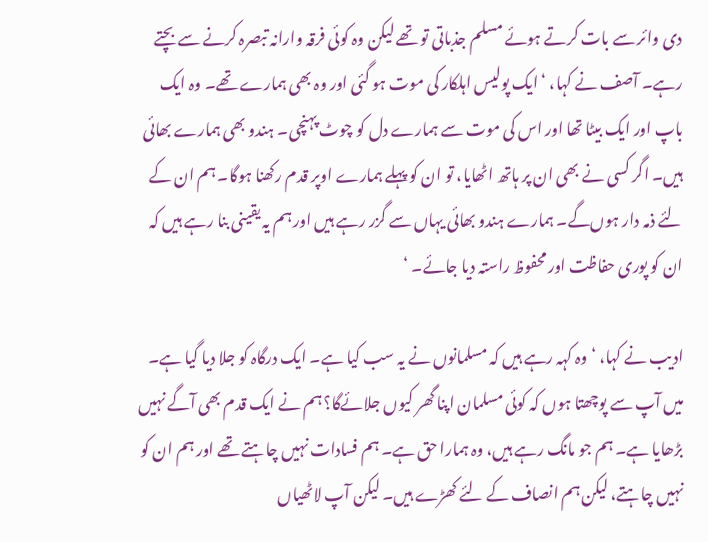دی وائر سے بات کرتے ہوئے مسلم جذباتی تو تھے لیکن وہ کوئی فرقہ وارانہ تبصرہ کرنے سے بچتے رہے۔ آصف نے کہا، ‘ ایک پولیس اہلکار کی موت ہو گئی اور وہ بھی ہمارے تھے۔ وہ ایک باپ اور ایک بیٹا تھا اور اس کی موت سے ہمارے دل کو چوٹ پہنچی۔ ہندو بھی ہمارے بھائی ہیں۔ اگر کسی نے بھی ان پر ہاتھ اٹھایا، تو ان کو پہلے ہمارے اوپر قدم رکھنا ہوگا۔ ہم ان کے لئے ذمہ دار ہوں‌گے۔ ہمارے ہندو بھائی یہاں سے گزر رہے ہیں اور ہم یہ یقینی بنا رہے ہیں کہ ان کو پوری حفاظت اور محفوظ راستہ دیا جائے۔ ‘

ادیب نے کہا، ‘ وہ کہہ رہے ہیں کہ مسلمانوں نے یہ سب کیا ہے۔ ایک درگاہ کو جلا دیا گیا ہے۔ میں آپ سے پوچھتا ہوں کہ کوئی مسلمان اپنا گھر کیوں جلائے‌گا؟ ہم نے ایک قدم بھی آگے نہیں بڑھایا ہے۔ ہم جو مانگ رہے ہیں، وہ ہمارا حق ہے۔ ہم فسادات نہیں چاہتے تھے اور ہم ان کو نہیں چاہتے، لیکن ہم انصاف کے لئے کھڑے ہیں۔ لیکن آپ لاٹھیاں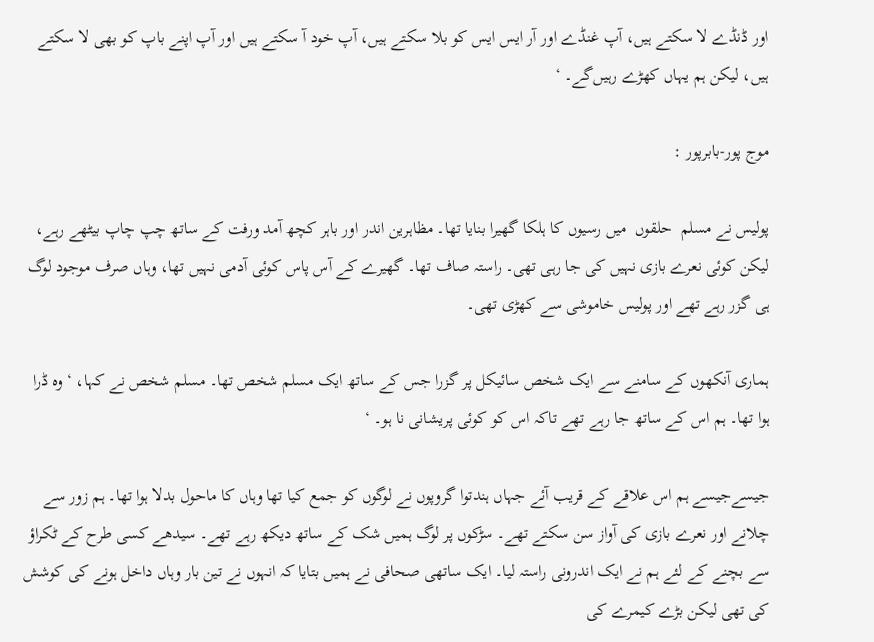اور ڈنڈے لا سکتے ہیں، آپ غنڈے اور آر ایس ایس کو بلا سکتے ہیں، آپ خود آ سکتے ہیں اور آپ اپنے باپ کو بھی لا سکتے ہیں، لیکن ہم یہاں کھڑے رہیں‌گے۔ ‘

موج پور-بابرپور :

پولیس نے مسلم  حلقوں  میں رسیوں کا ہلکا گھیرا بنایا تھا۔ مظاہرین اندر اور باہر کچھ آمد ورفت کے ساتھ چپ چاپ بیٹھے رہے، لیکن کوئی نعرے بازی نہیں کی جا رہی تھی۔ راستہ صاف تھا۔ گھیرے کے آس پاس کوئی آدمی نہیں تھا، وہاں صرف موجود لوگ ہی گزر رہے تھے اور پولیس خاموشی سے کھڑی تھی۔

ہماری آنکھوں کے سامنے سے ایک شخص سائیکل پر گزرا جس کے ساتھ ایک مسلم شخص تھا۔ مسلم شخص نے کہا، ‘ وہ ڈرا ہوا تھا۔ ہم اس کے ساتھ جا رہے تھے تاکہ اس کو کوئی پریشانی نا ہو۔ ‘

جیسےجیسے ہم اس علاقے کے قریب آئے جہاں ہندتوا گروپوں نے لوگوں کو جمع کیا تھا وہاں کا ماحول بدلا ہوا تھا۔ ہم زور سے چلانے اور نعرے بازی کی آواز سن سکتے تھے۔ سڑکوں پر لوگ ہمیں شک کے ساتھ دیکھ رہے تھے۔ سیدھے کسی طرح کے ٹکراؤ سے بچنے کے لئے ہم نے ایک اندرونی راستہ لیا۔ ایک ساتھی صحافی نے ہمیں بتایا کہ انہوں نے تین بار وہاں داخل ہونے کی کوشش کی تھی لیکن بڑے کیمرے کی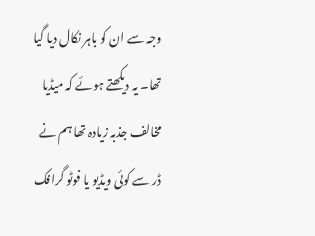وجہ سے ان کو باہر نکال دیا گیا تھا۔ یہ دیکھتے ہوئے کہ میڈیا مخالف جذبہ زیادہ تھا ہم نے ڈر سے کوئی ویڈیو یا فوٹو گرافک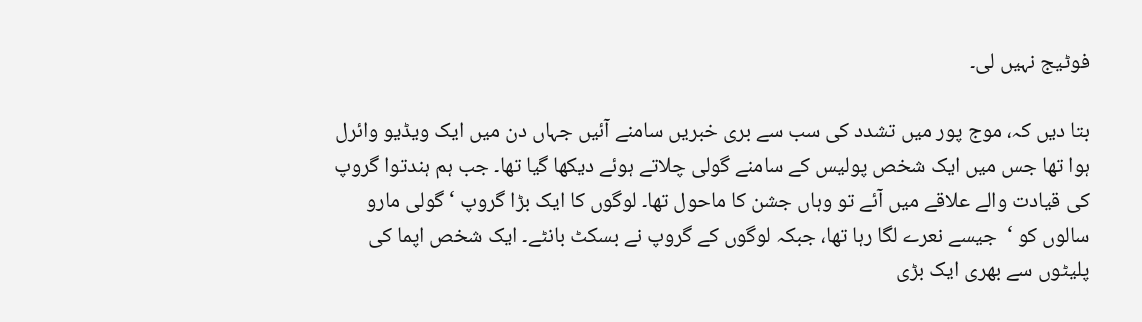فوٹیج نہیں لی۔

بتا دیں کہ، موج پور میں تشدد کی سب سے بری خبریں سامنے آئیں جہاں دن میں ایک ویڈیو وائرل ہوا تھا جس میں ایک شخص پولیس کے سامنے گولی چلاتے ہوئے دیکھا گیا تھا۔ جب ہم ہندتوا گروپ کی قیادت والے علاقے میں آئے تو وہاں جشن کا ماحول تھا۔ لوگوں کا ایک بڑا گروپ ‘ گولی مارو سالوں کو ‘  جیسے نعرے لگا رہا تھا، جبکہ لوگوں کے گروپ نے بسکٹ بانٹے۔ ایک شخص اپما کی پلیٹوں سے بھری ایک بڑی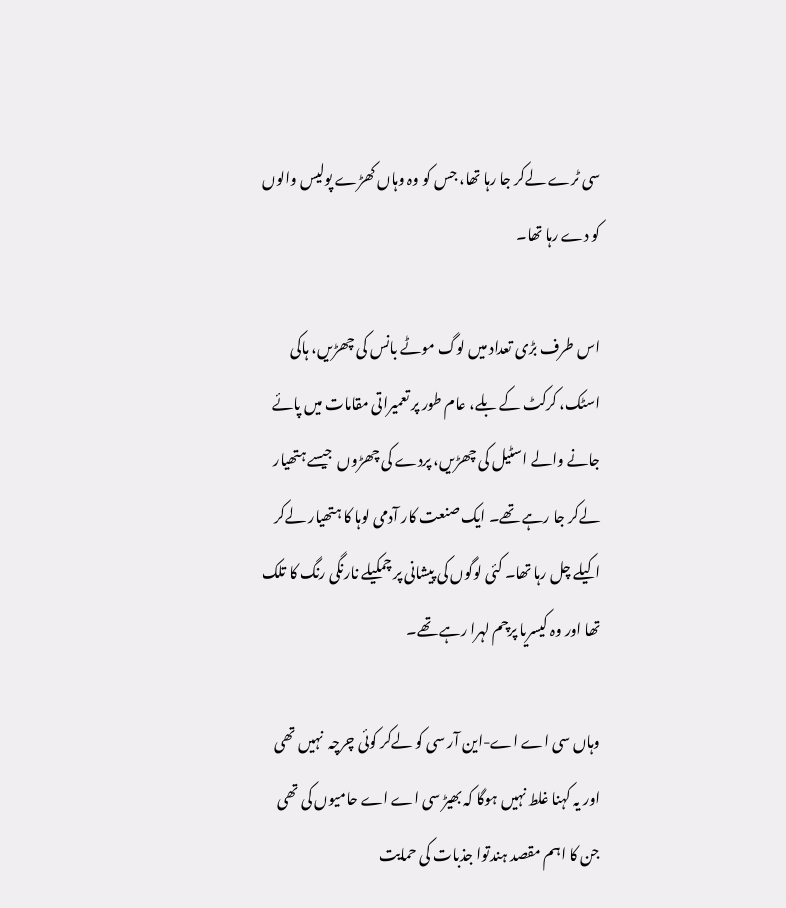سی ٹرے لےکر جا رہا تھا، جس کو وہ وہاں کھڑے پولیس والوں کو دے رہا تھا۔

اس طرف بڑی تعداد میں لوگ موٹے بانس کی چھڑیں، ہاکی اسٹک، کرکٹ کے بلے، عام طور پر تعمیراتی مقامات میں پائے جانے والے اسٹیل کی چھڑیں، پردے کی چھڑوں  جیسے ہتھیار لےکر جا رہے تھے۔ ایک صنعت کار آدمی لوہا کا ہتھیار لےکر اکیلے چل رہا تھا۔ کئی لوگوں کی پیشانی پر چمکیلے نارنگی رنگ کا تلک تھا اور وہ کیسریا پرچم لہرا رہے تھے۔

وہاں سی اے اے-این آر سی کو لےکر کوئی چرچہ  نہیں تھی اور یہ کہنا غلط نہیں ہوگا کہ بھیڑ سی اے اے حامیوں کی تھی جن کا اہم مقصد ہندتوا جذبات کی حمایت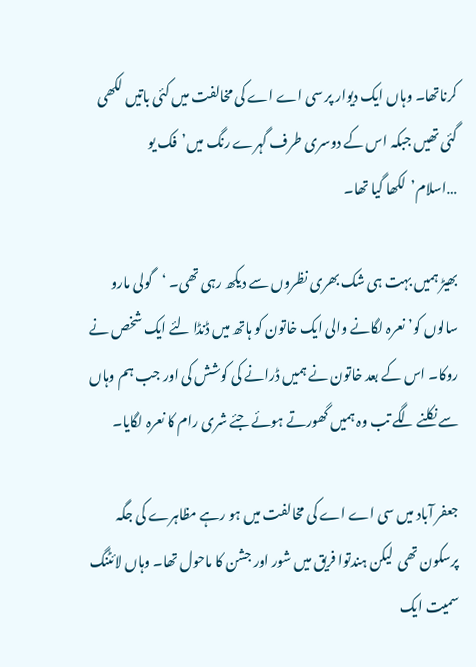کرناتھا۔ وہاں ایک دیوار پر سی اے اے کی مخالفت میں کئی باتیں لکھی گئی تھیں جبکہ اس کے دوسری طرف گہرے رنگ میں’فک یو …اسلام’لکھا گیا تھا۔

بھیڑ ہمیں بہت ہی شک بھری نظروں سے دیکھ رہی تھی۔ ‘گولی مارو سالوں کو’ نعرہ لگانے والی ایک خاتون کو ہاتھ میں ڈنڈا لئے ایک شخص نے روکا۔ اس کے بعد خاتون نے ہمیں ڈرانے کی کوشش کی اور جب ہم وہاں سے نکلنے لگے تب وہ ہمیں گھورتے ہوئے جئے شری رام کا نعرہ لگایا۔

جعفر آباد میں سی اے اے کی مخالفت میں ہو رہے مظاہرے کی جگہ پرسکون تھی  لیکن ہندتوا فریق میں شور اور جشن کا ماحول تھا۔ وہاں لائٹنگ سمیت ایک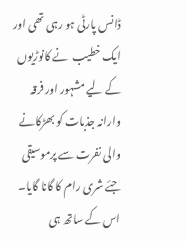ڈانس پارٹی ہو رہی تھی اور ایک خطیب  نے کانوڑیوں  کے لیے مشہور اور فرقہ وارانہ جذبات کو بھڑکانے والی نفرت سے پرموسیقی جئے شری رام کا گانا گایا۔ اس کے ساتھ ہی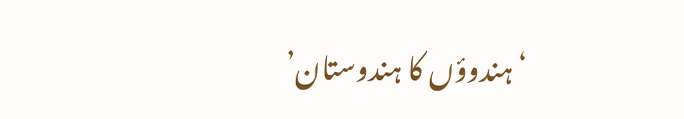‘ہندوؤں کا ہندوستان’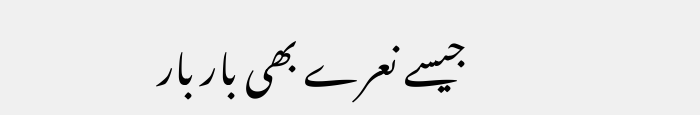جیسے نعرے بھی بار بار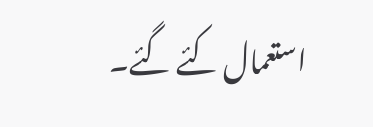استعمال کئے گئے۔